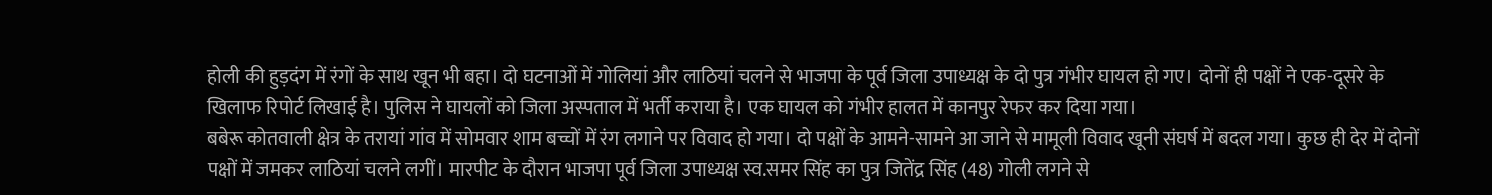होली की हुड़दंग में रंगों के साथ खून भी बहा। दो घटनाओं में गोलियां और लाठियां चलने से भाजपा के पूर्व जिला उपाध्यक्ष के दो पुत्र गंभीर घायल हो गए। दोनों ही पक्षों ने एक-दूसरे के खिलाफ रिपोर्ट लिखाई है। पुलिस ने घायलों को जिला अस्पताल में भर्ती कराया है। एक घायल को गंभीर हालत में कानपुर रेफर कर दिया गया।
बबेरू कोतवाली क्षेत्र के तरायां गांव में सोमवार शाम बच्चों में रंग लगाने पर विवाद हो गया। दो पक्षों के आमने-सामने आ जाने से मामूली विवाद खूनी संघर्ष में बदल गया। कुछ ही देर में दोनों पक्षों में जमकर लाठियां चलने लगीं। मारपीट के दौरान भाजपा पूर्व जिला उपाध्यक्ष स्व.समर सिंह का पुत्र जितेंद्र सिंह (48) गोली लगने से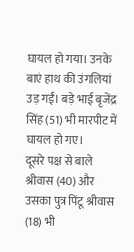घायल हो गया। उनके बाएं हाथ की उंगलियां उड़ गईं। बड़े भाई बृजेंद्र सिंह (51) भी मारपीट में घायल हो गए।
दूसरे पक्ष से बाले श्रीवास (40) और उसका पुत्र पिंटू श्रीवास (18) भी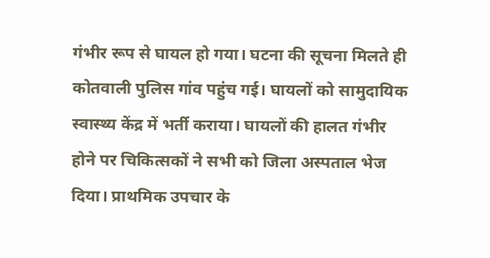गंभीर रूप से घायल हो गया। घटना की सूचना मिलते ही कोतवाली पुलिस गांव पहुंच गई। घायलों को सामुदायिक स्वास्थ्य केंद्र में भर्ती कराया। घायलों की हालत गंभीर होने पर चिकित्सकों ने सभी को जिला अस्पताल भेज दिया। प्राथमिक उपचार के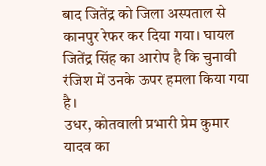बाद जितेंद्र को जिला अस्पताल से कानपुर रेफर कर दिया गया। घायल जितेंद्र सिंह का आरोप है कि चुनावी रंजिश में उनके ऊपर हमला किया गया है।
उधर, कोतवाली प्रभारी प्रेम कुमार यादव का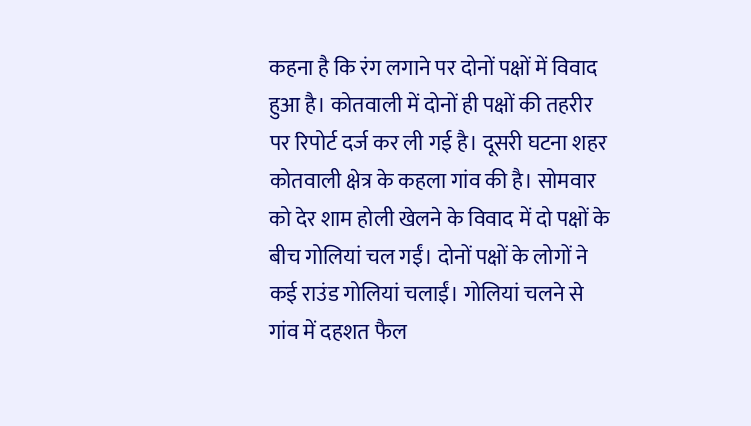कहना है कि रंग लगाने पर दोनों पक्षों में विवाद हुआ है। कोतवाली में दोनों ही पक्षों की तहरीर पर रिपोर्ट दर्ज कर ली गई है। दूसरी घटना शहर कोतवाली क्षेत्र के कहला गांव की है। सोमवार को देर शाम होली खेलने के विवाद में दो पक्षों के बीच गोलियां चल गईं। दोनों पक्षों के लोगों ने कई राउंड गोलियां चलाईं। गोलियां चलने से गांव में दहशत फैल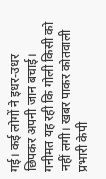गई। कई लोगों ने इधर-उधर छिपकर अपनी जान बचाई।
गनीमत यह रही कि गोली किसी को नहीं लगी। खबर पाकर कोतवाली प्रभारी केपी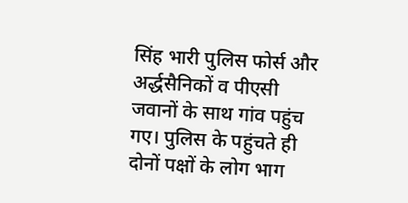सिंह भारी पुलिस फोर्स और अर्द्धसैनिकों व पीएसी जवानों के साथ गांव पहुंच गए। पुलिस के पहुंचते ही दोनों पक्षों के लोग भाग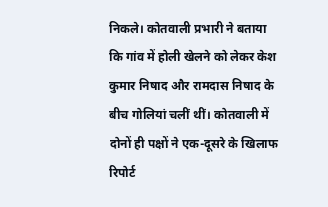निकले। कोतवाली प्रभारी ने बताया कि गांव में होली खेलने को लेकर केश कुमार निषाद और रामदास निषाद के बीच गोलियां चलीं थीं। कोतवाली में दोनों ही पक्षों ने एक-दूसरे के खिलाफ रिपोर्ट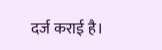दर्ज कराई है।